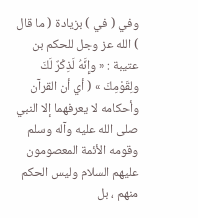وفي ( في ) بزيادة ( ما قال ) الله عز وجل للحكم بن عتيبة : « وإِنَّهُ لَذِكْرٌ لَكَ ولِقَوْمِكَ » ( أي أن القرآن وأحكامه لا يعرفهما إلا النبي صلى الله عليه وآله وسلم وقومه الأئمة المعصومون عليهم السلام وليس الحكم منهم ، بل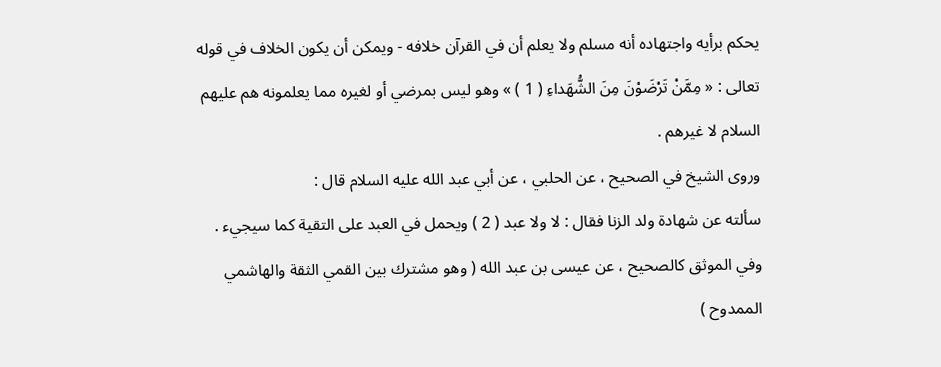يحكم برأيه واجتهاده أنه مسلم ولا يعلم أن في القرآن خلافه - ويمكن أن يكون الخلاف في قوله تعالى : « مِمَّنْ تَرْضَوْنَ مِنَ الشُّهَداءِ ( 1 ) » وهو ليس بمرضي أو لغيره مما يعلمونه هم عليهم السلام لا غيرهم .
وروى الشيخ في الصحيح ، عن الحلبي ، عن أبي عبد الله عليه السلام قال :
سألته عن شهادة ولد الزنا فقال : لا ولا عبد ( 2 ) ويحمل في العبد على التقية كما سيجيء .
وفي الموثق كالصحيح ، عن عيسى بن عبد الله ( وهو مشترك بين القمي الثقة والهاشمي الممدوح )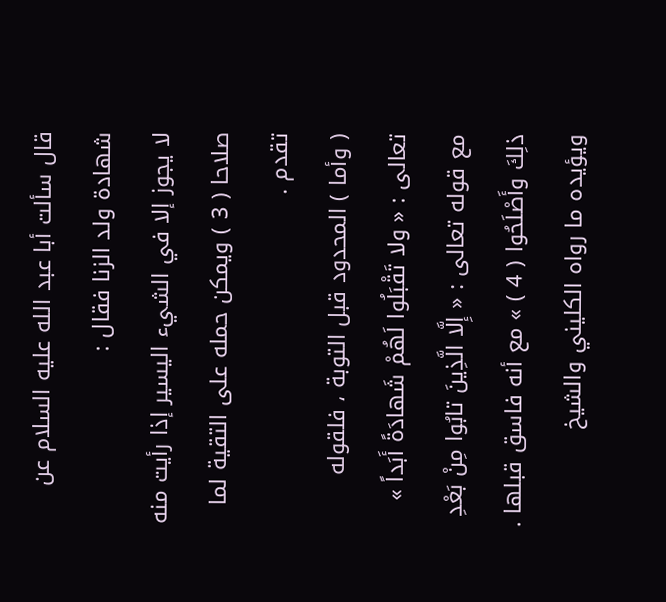قال سألت أبا عبد الله عليه السلام عن شهادة ولد الزنا فقال :
لا يجوز إلا في الشيء اليسير إذا رأيت منه صلاحا ( 3 ) ويمكن حمله على التقية لما تقدم .
( وأما ) المحدود قبل التوبة ، فلقوله تعالى : « ولا تَقْبَلُوا لَهُمْ شَهادَةً أَبَداً » مع قوله تعالى : « إِلَّا الَّذِينَ تابُوا مِنْ بَعْدِ ذلِكَ وأَصْلَحُوا ( 4 ) » مع أنه فاسق قبلها .
ويؤيده ما رواه الكليني والشيخ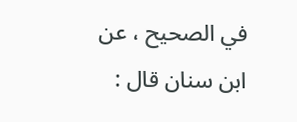في الصحيح ، عن ابن سنان قال :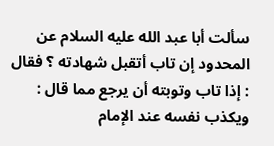سألت أبا عبد الله عليه السلام عن المحدود إن تاب أتقبل شهادته ؟ فقال : إذا تاب وتوبته أن يرجع مما قال : ويكذب نفسه عند الإمام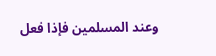وعند المسلمين فإذا فعل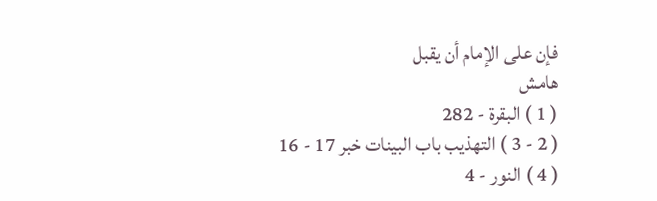فإن على الإمام أن يقبل
هامش
( 1 ) البقرة - 282
( 2 - 3 ) التهذيب باب البينات خبر 17 - 16
( 4 ) النور - 4